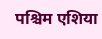पश्चिम एशिया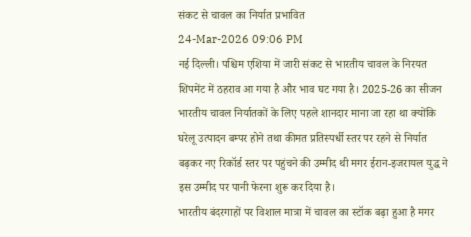संकट से चावल का निर्यात प्रभावित
24-Mar-2026 09:06 PM
नई दिल्ली। पश्चिम एशिया में जारी संकट से भारतीय चावल के निरयत शिपमेंट में ठहराव आ गया है और भाव घट गया है। 2025-26 का सीजन भारतीय चावल निर्यातकों के लिए पहले शानदार माना जा रहा था क्योंकि घरेलू उत्पादन बम्पर होने तथा कीमत प्रतिस्पर्धी स्तर पर रहने से निर्यात बढ़कर नए रिकॉर्ड स्तर पर पहुंचने की उम्मीद थी मगर ईरान-इजरायल युद्ध ने इस उम्मीद पर पानी फेरना शुरू कर दिया है।
भारतीय बंदरगाहों पर विशाल मात्रा में चावल का स्टॉक बढ़ा हुआ है मगर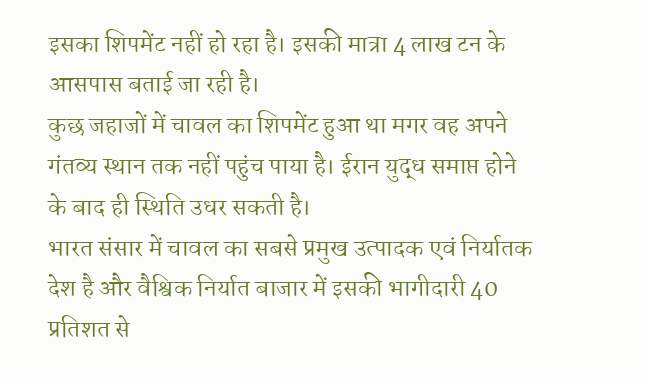इसका शिपमेंट नहीं हो रहा है। इसकी मात्रा 4 लाख टन के आसपास बताई जा रही है।
कुछ जहाजों में चावल का शिपमेंट हुआ था मगर वह अपने गंतव्य स्थान तक नहीं पहुंच पाया है। ईरान युद्ध समाप्त होने के बाद ही स्थिति उधर सकती है।
भारत संसार में चावल का सबसे प्रमुख उत्पादक एवं निर्यातक देश है और वैश्विक निर्यात बाजार में इसकी भागीदारी 40 प्रतिशत से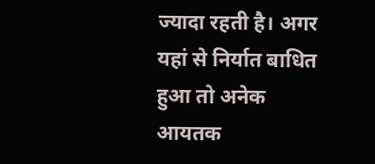ज्यादा रहती है। अगर यहां से निर्यात बाधित हुआ तो अनेक आयतक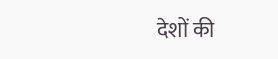देशों की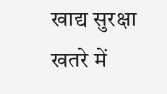खाद्य सुरक्षा खतरे में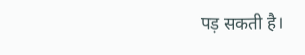पड़ सकती है।